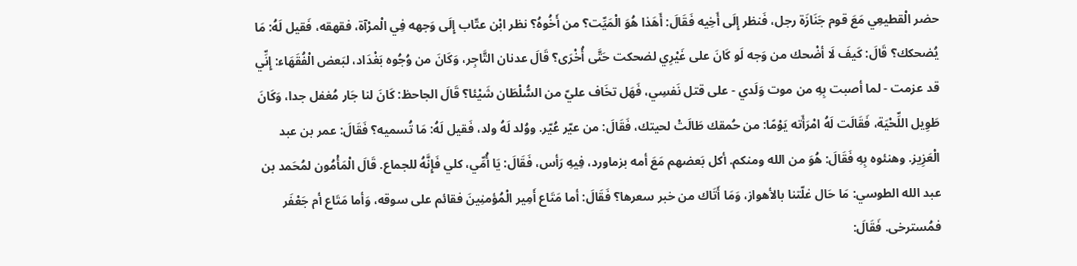حضر الْقطيعِي مَعَ قوم جَنَازَة رجل، فَنظر إِلَى أَخِيه فَقَالَ: أَهَذا هُوَ الْمَيِّت؟ من أَخُوهُ؟ نظر ابْن عتّاب إِلَى وَجهه فِي الْمرْآة، فقهقه، فَقيل لَهُ: مَا يُضحكك؟ قَالَ: كَيفَ لَا أضْحك من وَجه لَو كَانَ على غَيْرِي لضحكت حَتَّى أُخْرَى؟ قَالَ عدنان التَّاجِر، وَكَانَ من وُجُوه بَغْدَاد، لبَعض الْفُقَهَاء: إِنِّي قد عزمت - لما أصبت بِهِ من موت وَلَدي - على قتل نَفسِي، فَهَل تخَاف عليّ من السُّلْطَان شَيْئا؟ قَالَ الجاحظ: كَانَ لنا جَار مُغفل جدا، وَكَانَ طَوِيل اللِّحْيَة، فَقَالَت لَهُ امْرَأَته يَوْمًا: من حُمقك طَالَتْ لحيتك، فَقَالَ: من عيّر عُيّر. ووُلد لَهُ ولد، فَقيل لَهُ: مَا تُسميه؟ فَقَالَ: عمر بن عبد الْعَزِيز. وهنئوه بِهِ فَقَالَ: هُوَ من الله ومنكم. أكل بَعضهم مَعَ أمه بزماورد، فِيهِ رَأس، فَقَالَ: يَا أُمِّي، كلي فَإِنَّهُ للجماع. قَالَ الْمَأْمُون لمُحَمد بن عبد الله الطوسي: مَا حَال غلّتنا بالأهواز، وَمَا أَتَاك من خبر سعرها؟ فَقَالَ: أما مَتَاع أَمِير الْمُؤمنِينَ فقائم على سوقه، وَأما مَتَاع أم جَعْفَر فمُسترخى. فَقَالَ: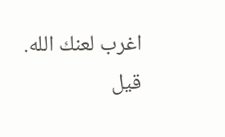اغرب لعنك الله. قيل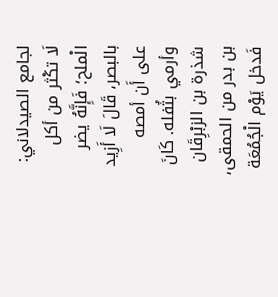لجامع الصيدلاني: لَا تكْثر من أكل الْملح؛ فَإِنَّهُ يضر بالبصر، قَالَ لَا أَزِيد على أَن أمصه وأرمي بثُفله. كَانَ شذرة بن الزبْرِقَان بن بدر من الحمقى، فَدخل يَوْم الْجُمُعَة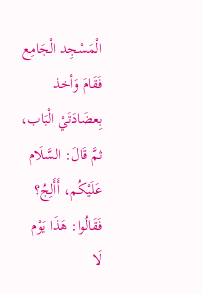الْمَسْجِد الْجَامِع فَقَامَ وَأخذ بِعضَادَتَيْ الْبَاب، ثمَّ قَالَ: السَّلَام عَلَيْكُم، أَأَلِجُ؟ فَقَالُوا: هَذَا يَوْم لَا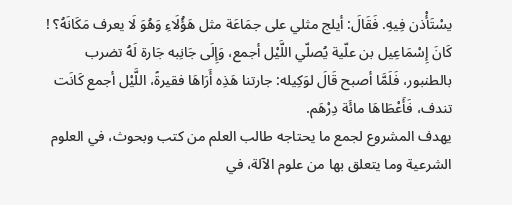يسْتَأْذن فِيهِ. فَقَالَ: أيلج مثلي على جمَاعَة مثل هَؤُلَاءِ وَهُوَ لَا يعرف مَكَانَهُ؟ ! كَانَ إِسْمَاعِيل بن علّية يُصلّي اللَّيْل أجمع، وَإِلَى جَانِبه جَارة لَهُ تضرب بالطنبور، فَلَمَّا أصبح قَالَ لوَكِيله: جارتنا هَذِه أَرَاهَا فقيرةً، اللَّيْل أجمع كَانَت تندف، فَأَعْطَاهَا مائَة دِرْهَم.
يهدف المشروع لجمع ما يحتاجه طالب العلم من كتب وبحوث، في العلوم الشرعية وما يتعلق بها من علوم الآلة، في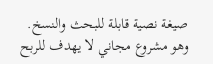صيغة نصية قابلة للبحث والنسخ.
وهو مشروع مجاني لا يهدف للربح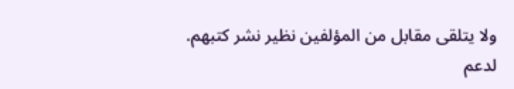ولا يتلقى مقابل من المؤلفين نظير نشر كتبهم.
لدعم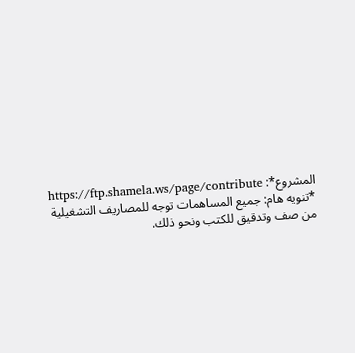المشروع*: https://ftp.shamela.ws/page/contribute
*تنويه هام: جميع المساهمات توجه للمصاريف التشغيلية من صف وتدقيق للكتب ونحو ذلك.